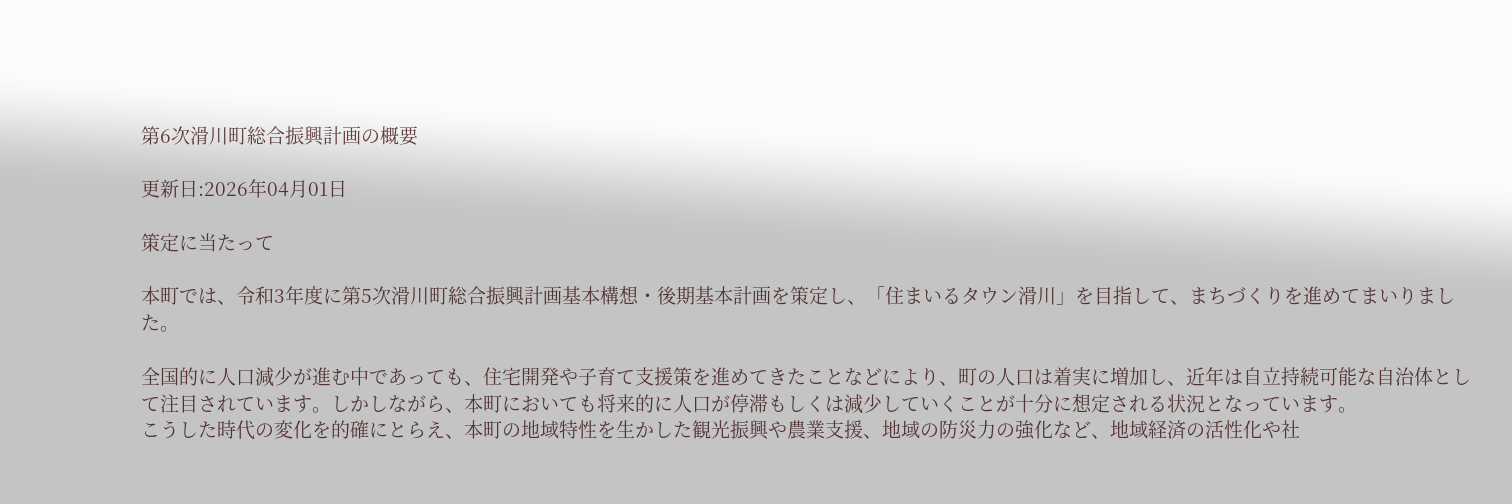第6次滑川町総合振興計画の概要

更新日:2026年04月01日

策定に当たって

本町では、令和3年度に第5次滑川町総合振興計画基本構想・後期基本計画を策定し、「住まいるタウン滑川」を目指して、まちづくりを進めてまいりました。

全国的に人口減少が進む中であっても、住宅開発や子育て支援策を進めてきたことなどにより、町の人口は着実に増加し、近年は自立持続可能な自治体として注目されています。しかしながら、本町においても将来的に人口が停滞もしくは減少していくことが十分に想定される状況となっています。
こうした時代の変化を的確にとらえ、本町の地域特性を生かした観光振興や農業支援、地域の防災力の強化など、地域経済の活性化や社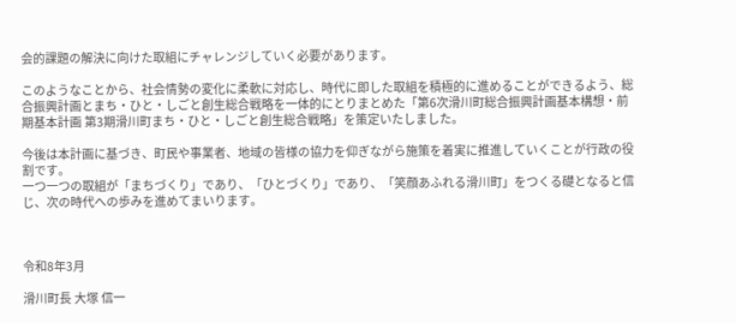会的課題の解決に向けた取組にチャレンジしていく必要があります。

このようなことから、社会情勢の変化に柔軟に対応し、時代に即した取組を積極的に進めることができるよう、総合振興計画とまち・ひと・しごと創生総合戦略を一体的にとりまとめた「第6次滑川町総合振興計画基本構想・前期基本計画 第3期滑川町まち・ひと・しごと創生総合戦略」を策定いたしました。

今後は本計画に基づき、町民や事業者、地域の皆様の協力を仰ぎながら施策を着実に推進していくことが行政の役割です。
一つ一つの取組が「まちづくり」であり、「ひとづくり」であり、「笑顔あふれる滑川町」をつくる礎となると信じ、次の時代への歩みを進めてまいります。



令和8年3月

滑川町長 大塚 信一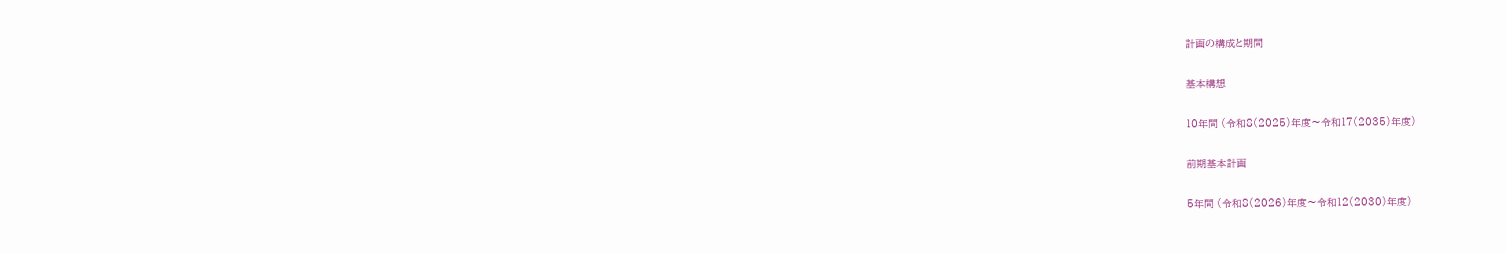計画の構成と期間

基本構想

10年間 (令和8(2025)年度〜令和17(2035)年度)

前期基本計画

5年間 (令和8(2026)年度〜令和12(2030)年度)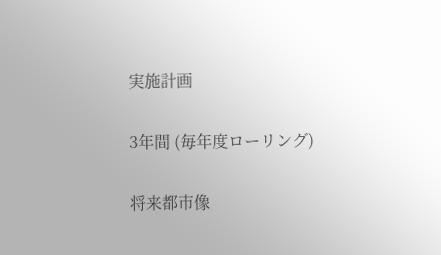実施計画

3年間 (毎年度ローリング)

将来都市像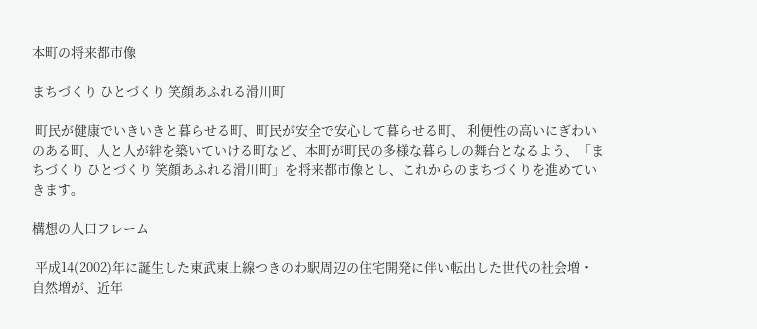本町の将来都市像

まちづくり ひとづくり 笑顔あふれる滑川町

 町民が健康でいきいきと暮らせる町、町民が安全で安心して暮らせる町、 利便性の高いにぎわいのある町、人と人が絆を築いていける町など、本町が町民の多様な暮らしの舞台となるよう、「まちづくり ひとづくり 笑顔あふれる滑川町」を将来都市像とし、これからのまちづくりを進めていきます。

構想の人口フレーム

 平成14(2002)年に誕生した東武東上線つきのわ駅周辺の住宅開発に伴い転出した世代の社会増・自然増が、近年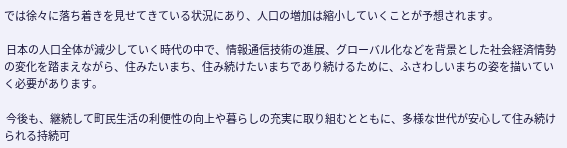では徐々に落ち着きを見せてきている状況にあり、人口の増加は縮小していくことが予想されます。

 日本の人口全体が減少していく時代の中で、情報通信技術の進展、グローバル化などを背景とした社会経済情勢の変化を踏まえながら、住みたいまち、住み続けたいまちであり続けるために、ふさわしいまちの姿を描いていく必要があります。

 今後も、継続して町民生活の利便性の向上や暮らしの充実に取り組むとともに、多様な世代が安心して住み続けられる持続可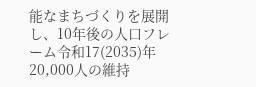能なまちづくりを展開し、10年後の人口フレーム令和17(2035)年 20,000人の維持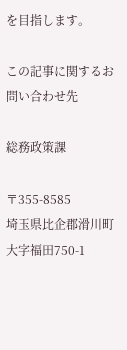を目指します。

この記事に関するお問い合わせ先

総務政策課

〒355-8585
埼玉県比企郡滑川町大字福田750-1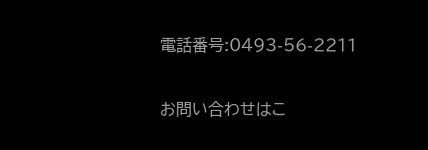電話番号:0493-56-2211

お問い合わせはこ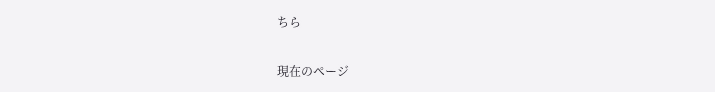ちら

現在のページ